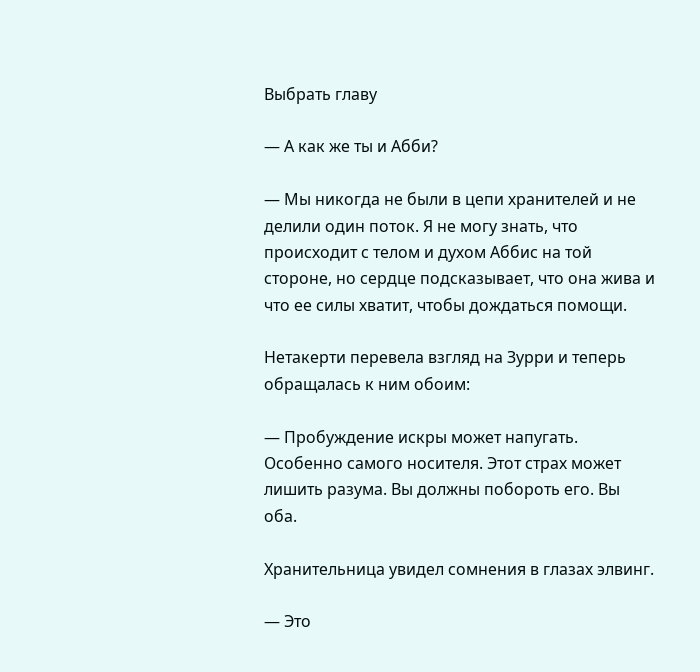Выбрать главу

— А как же ты и Абби?

— Мы никогда не были в цепи хранителей и не делили один поток. Я не могу знать, что происходит с телом и духом Аббис на той стороне, но сердце подсказывает, что она жива и что ее силы хватит, чтобы дождаться помощи.

Нетакерти перевела взгляд на Зурри и теперь обращалась к ним обоим:

— Пробуждение искры может напугать. Особенно самого носителя. Этот страх может лишить разума. Вы должны побороть его. Вы оба.

Хранительница увидел сомнения в глазах элвинг.

— Это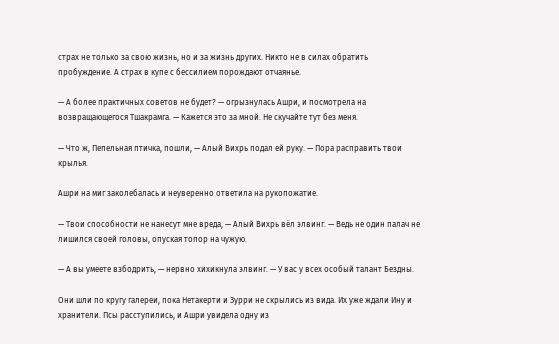страх не только за свою жизнь, но и за жизнь других. Никто не в силах обратить пробуждение. А страх в купе с бессилием порождают отчаянье.

— А более практичных советов не будет? — огрызнулась Ашри, и посмотрела на возвращающегося Тшакрамга. — Кажется это за мной. Не скучайте тут без меня.

— Что ж, Пепельная птичка, пошли, — Алый Вихрь подал ей руку. — Пора расправить твои крылья.

Ашри на миг заколебалась и неуверенно ответила на рукопожатие.

— Твои способности не нанесут мне вреда, — Алый Вихрь вёл элвинг. — Ведь не один палач не лишился своей головы, опуская топор на чужую.

— А вы умеете взбодрить, — нервно хихикнула элвинг. — У вас у всех особый талант Бездны.

Они шли по кругу галереи, пока Нетакерти и Зурри не скрылись из вида. Их уже ждали Ину и хранители. Псы расступились, и Ашри увидела одну из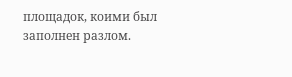площадок, коими был заполнен разлом.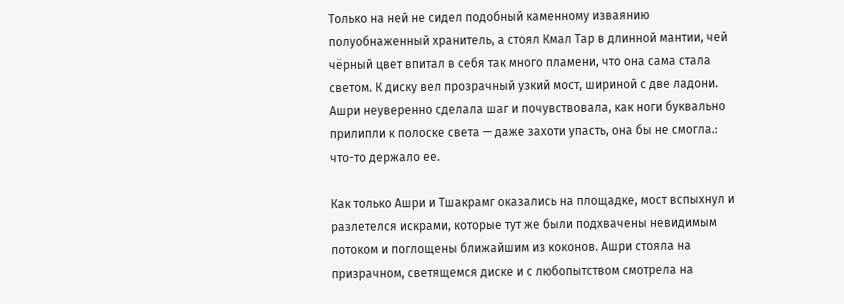Только на ней не сидел подобный каменному изваянию полуобнаженный хранитель, а стоял Кмал Тар в длинной мантии, чей чёрный цвет впитал в себя так много пламени, что она сама стала светом. К диску вел прозрачный узкий мост, шириной с две ладони. Ашри неуверенно сделала шаг и почувствовала, как ноги буквально прилипли к полоске света — даже захоти упасть, она бы не смогла.: что-то держало ее.

Как только Ашри и Тшакрамг оказались на площадке, мост вспыхнул и разлетелся искрами, которые тут же были подхвачены невидимым потоком и поглощены ближайшим из коконов. Ашри стояла на призрачном, светящемся диске и с любопытством смотрела на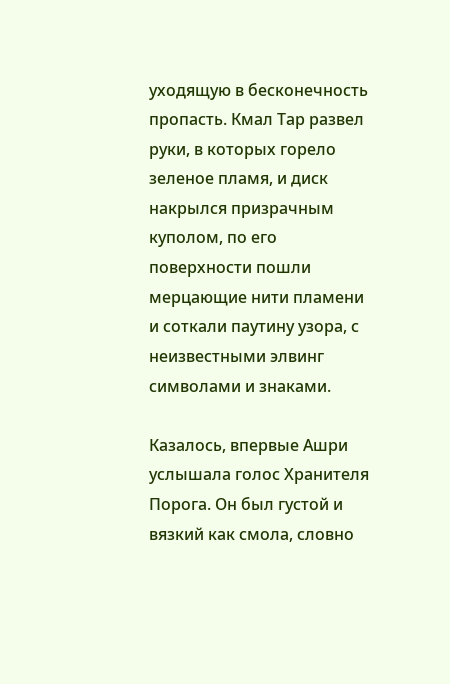уходящую в бесконечность пропасть. Кмал Тар развел руки, в которых горело зеленое пламя, и диск накрылся призрачным куполом, по его поверхности пошли мерцающие нити пламени и соткали паутину узора, с неизвестными элвинг символами и знаками.

Казалось, впервые Ашри услышала голос Хранителя Порога. Он был густой и вязкий как смола, словно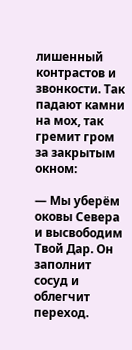лишенный контрастов и звонкости. Так падают камни на мох, так гремит гром за закрытым окном:

— Мы уберём оковы Севера и высвободим Твой Дар. Он заполнит сосуд и облегчит переход.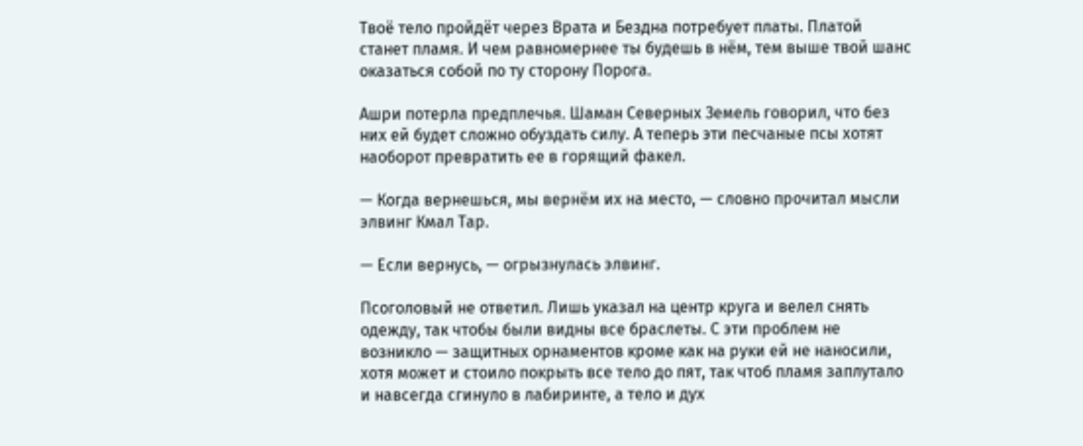Твоё тело пройдёт через Врата и Бездна потребует платы. Платой станет пламя. И чем равномернее ты будешь в нём, тем выше твой шанс оказаться собой по ту сторону Порога.

Ашри потерла предплечья. Шаман Северных Земель говорил, что без них ей будет сложно обуздать силу. А теперь эти песчаные псы хотят наоборот превратить ее в горящий факел.

— Когда вернешься, мы вернём их на место, — словно прочитал мысли элвинг Кмал Тар.

— Если вернусь, — огрызнулась элвинг.

Псоголовый не ответил. Лишь указал на центр круга и велел снять одежду, так чтобы были видны все браслеты. С эти проблем не возникло — защитных орнаментов кроме как на руки ей не наносили, хотя может и стоило покрыть все тело до пят, так чтоб пламя заплутало и навсегда сгинуло в лабиринте, а тело и дух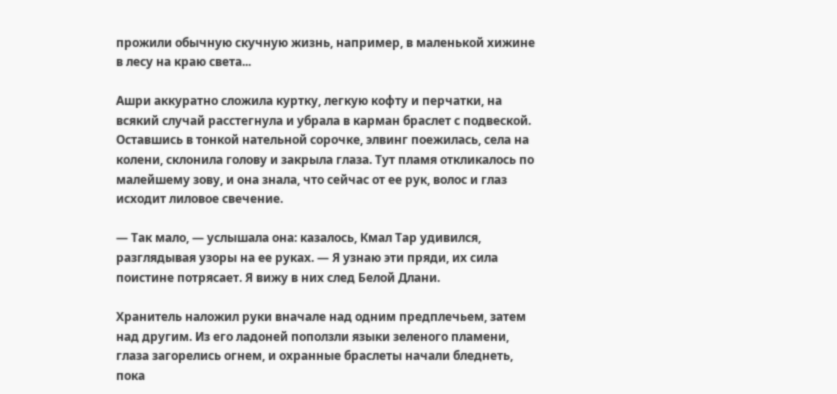прожили обычную скучную жизнь, например, в маленькой хижине в лесу на краю света...

Ашри аккуратно сложила куртку, легкую кофту и перчатки, на всякий случай расстегнула и убрала в карман браслет с подвеской. Оставшись в тонкой нательной сорочке, элвинг поежилась, села на колени, склонила голову и закрыла глаза. Тут пламя откликалось по малейшему зову, и она знала, что сейчас от ее рук, волос и глаз исходит лиловое свечение.

— Так мало, — услышала она: казалось, Кмал Тар удивился, разглядывая узоры на ее руках. — Я узнаю эти пряди, их сила поистине потрясает. Я вижу в них след Белой Длани.

Хранитель наложил руки вначале над одним предплечьем, затем над другим. Из его ладоней поползли языки зеленого пламени, глаза загорелись огнем, и охранные браслеты начали бледнеть, пока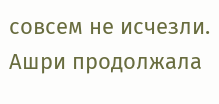совсем не исчезли. Ашри продолжала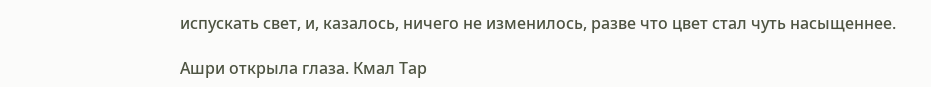испускать свет, и, казалось, ничего не изменилось, разве что цвет стал чуть насыщеннее.

Ашри открыла глаза. Кмал Тар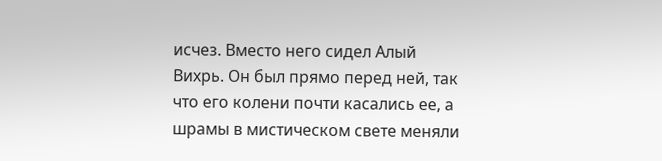исчез. Вместо него сидел Алый Вихрь. Он был прямо перед ней, так что его колени почти касались ее, а шрамы в мистическом свете меняли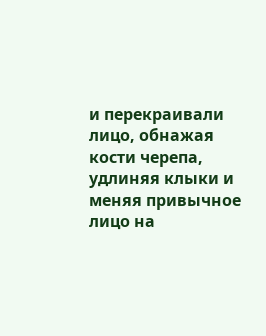и перекраивали лицо, обнажая кости черепа, удлиняя клыки и меняя привычное лицо на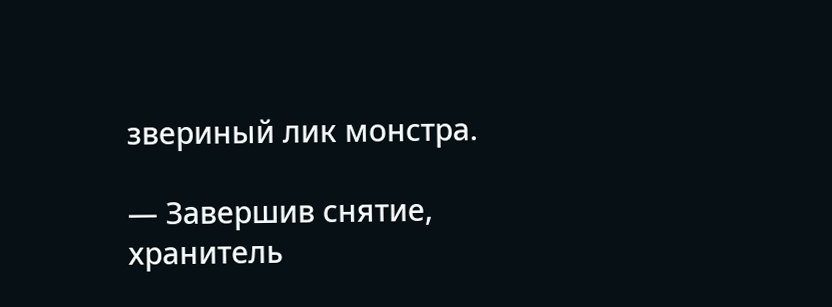звериный лик монстра.

— Завершив снятие, хранитель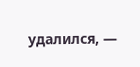удалился, —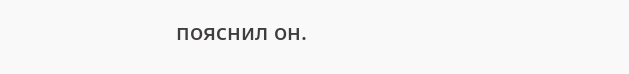пояснил он.